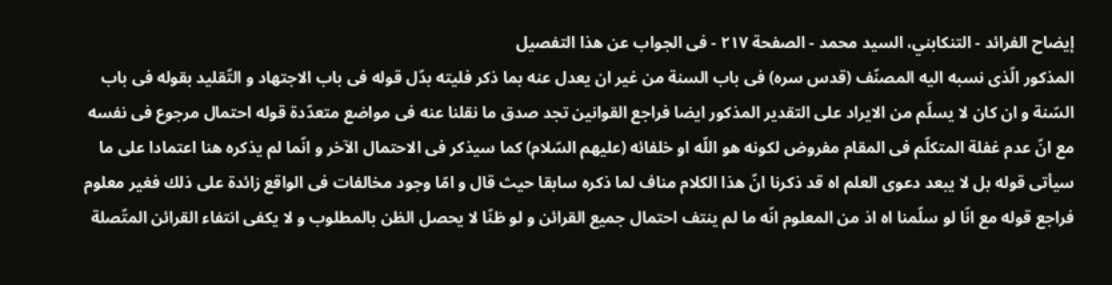إيضاح الفرائد - التنكابني، السيد محمد - الصفحة ٢١٧ - فى الجواب عن هذا التفصيل
المذكور الّذى نسبه اليه المصنّف (قدس سره) فى باب السنة من غير ان يعدل عنه بما ذكر فليته بدّل قوله فى باب الاجتهاد و التّقليد بقوله فى باب السّنة و ان كان لا يسلّم من الايراد على التقدير المذكور ايضا فراجع القوانين تجد صدق ما نقلنا عنه فى مواضع متعدّدة قوله احتمال مرجوع فى نفسه مع انّ عدم غفلة المتكلّم فى المقام مفروض لكونه هو اللّه او خلفائه (عليهم السّلام) كما سيذكر فى الاحتمال الآخر و انّما لم يذكره هنا اعتمادا على ما سيأتى قوله بل لا يبعد دعوى العلم اه قد ذكرنا انّ هذا الكلام مناف لما ذكره سابقا حيث قال و امّا وجود مخالفات فى الواقع زائدة على ذلك فغير معلوم فراجع قوله مع انّا لو سلّمنا اه اذ من المعلوم انّه ما لم ينتف احتمال جميع القرائن و لو ظنّا لا يحصل الظن بالمطلوب و لا يكفى انتفاء القرائن المتّصلة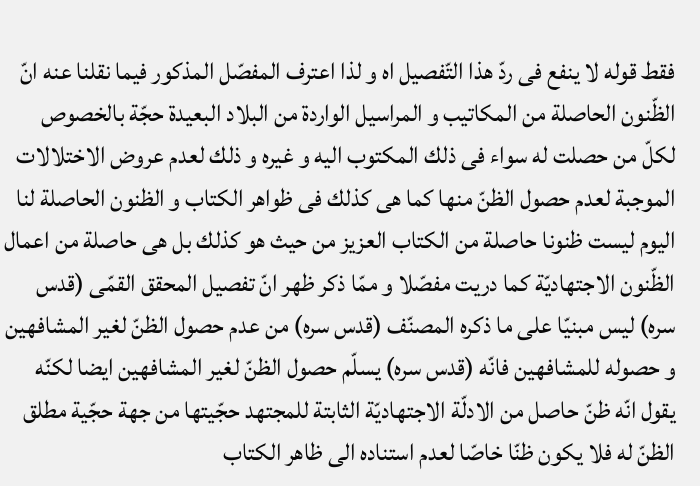فقط قوله لا ينفع فى ردّ هذا التّفصيل اه و لذا اعترف المفصّل المذكور فيما نقلنا عنه انّ الظّنون الحاصلة من المكاتيب و المراسيل الواردة من البلاد البعيدة حجّة بالخصوص لكلّ من حصلت له سواء فى ذلك المكتوب اليه و غيره و ذلك لعدم عروض الاختلالات الموجبة لعدم حصول الظنّ منها كما هى كذلك فى ظواهر الكتاب و الظنون الحاصلة لنا اليوم ليست ظنونا حاصلة من الكتاب العزيز من حيث هو كذلك بل هى حاصلة من اعمال الظّنون الاجتهاديّة كما دريت مفصّلا و ممّا ذكر ظهر انّ تفصيل المحقق القمّى (قدس سره) ليس مبنيّا على ما ذكره المصنّف (قدس سره) من عدم حصول الظنّ لغير المشافهين و حصوله للمشافهين فانّه (قدس سره) يسلّم حصول الظنّ لغير المشافهين ايضا لكنّه يقول انّه ظنّ حاصل من الادلّة الاجتهاديّة الثابتة للمجتهد حجّيتها من جهة حجّية مطلق الظنّ له فلا يكون ظنّا خاصّا لعدم استناده الى ظاهر الكتاب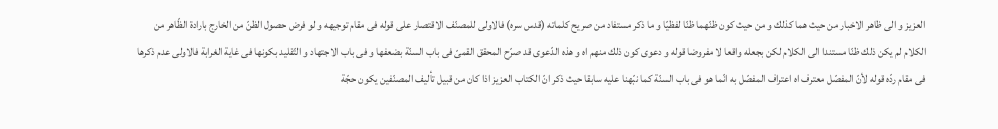العزيز و الى ظاهر الاخبار من حيث هما كذلك و من حيث كون ظنّهما ظنّا لفظيّا و ما ذكر مستفاد من صريح كلماته (قدس سره) فالاولى للمصنّف الاقتصار على قوله فى مقام توجيهه و لو فرض حصول الظنّ من الخارج بارادة الظّاهر من الكلام لم يكن ذلك ظنّا مستندا الى الكلام لكن بجعله واقعا لا مفروضا قوله و دعوى كون ذلك منهم اه و هذه الدّعوى قد صرّح المحقق القمىّ فى باب السنّة بضعفها و فى باب الاجتهاد و التّقليد بكونها فى غاية الغرابة فالاولى عدم ذكرها فى مقام ردّه قوله لأنّ المفصّل معترف اه اعتراف المفصّل به انّما هو فى باب السنّة كما نبّهنا عليه سابقا حيث ذكر انّ الكتاب العزيز اذا كان من قبيل تأليف المصنّفين يكون حجّة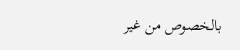بالخصوص من غير